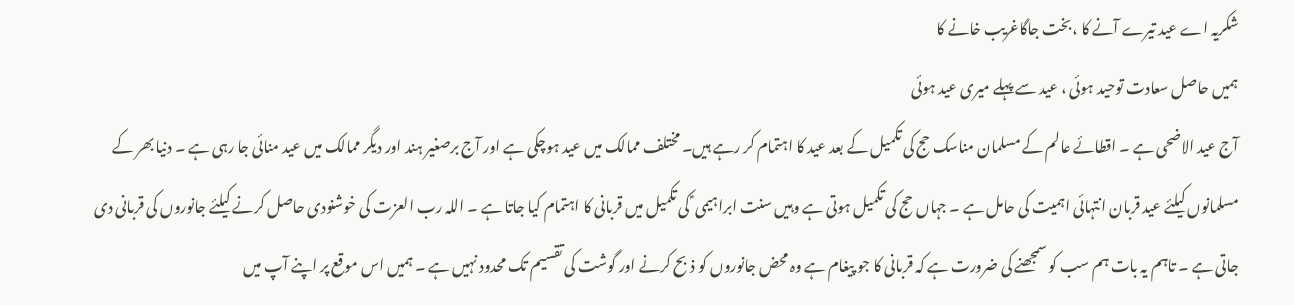شکریہ اے عید تیرے آنے کا ،بخت جاگاغریب خانے کا
ہمیں حاصل سعادت توحید ہوئی ، عید سے پہلے میری عید ہوئی
آج عید الاضحی ہے ۔ اقطائے عالم کے مسلمان مناسک حج کی تکمیل کے بعد عید کا اہتمام کر رہے ہیں۔ مختلف ممالک میں عید ہوچکی ہے اور آج برصغیر ہند اور دیگر ممالک میں عید منائی جا رہی ہے ۔ دنیا بھر کے مسلمانوں کیلئے عید قربان انتہائی اہمیت کی حامل ہے ۔ جہاں حج کی تکمیل ہوتی ہے وہیں سنت ابراہیمی ؑ کی تکمیل میں قربانی کا اہتمام کیا جاتا ہے ۔ اللہ رب العزت کی خوشنودی حاصل کرنے کیلئے جانوروں کی قربانی دی جاتی ہے ۔ تاہم یہ بات ہم سب کو سمجھنے کی ضرورت ہے کہ قربانی کا جو پیغام ہے وہ محض جانوروں کو ذبح کرنے اور گوشت کی تقسیم تک محدود نہیں ہے ۔ ہمیں اس موقع پر اپنے آپ میں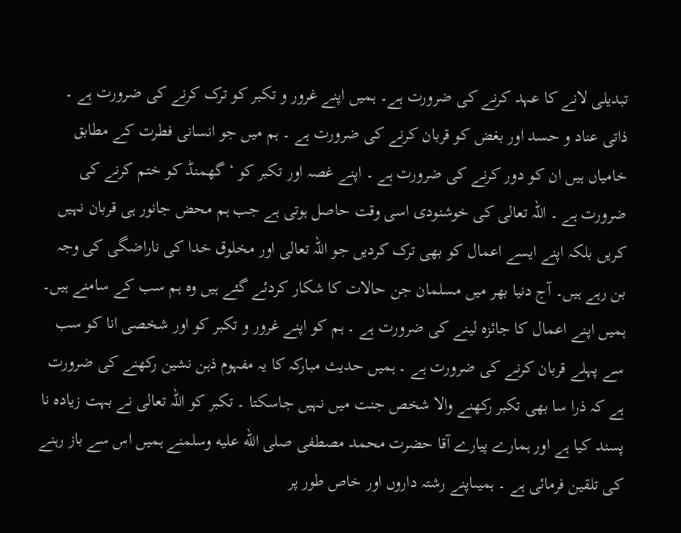تبدیلی لانے کا عہد کرنے کی ضرورت ہے۔ ہمیں اپنے غرور و تکبر کو ترک کرنے کی ضرورت ہے ۔ ذاتی عناد و حسد اور بغض کو قربان کرنے کی ضرورت ہے ۔ ہم میں جو انسانی فطرت کے مطابق خامیاں ہیں ان کو دور کرنے کی ضرورت ہے ۔ اپنے غصہ اور تکبر کو ‘ گھمنڈ کو ختم کرنے کی ضرورت ہے ۔ اللہ تعالی کی خوشنودی اسی وقت حاصل ہوتی ہے جب ہم محض جانور ہی قربان نہیں کریں بلکہ اپنے ایسے اعمال کو بھی ترک کردیں جو اللہ تعالی اور مخلوق خدا کی ناراضگی کی وجہ بن رہے ہیں۔ آج دنیا بھر میں مسلمان جن حالات کا شکار کردئے گئے ہیں وہ ہم سب کے سامنے ہیں۔ ہمیں اپنے اعمال کا جائزہ لینے کی ضرورت ہے ۔ ہم کو اپنے غرور و تکبر کو اور شخصی انا کو سب سے پہلے قربان کرنے کی ضرورت ہے ۔ ہمیں حدیث مبارکہ کا یہ مفہوم ذہن نشین رکھنے کی ضرورت ہے کہ ذرا سا بھی تکبر رکھنے والا شخص جنت میں نہیں جاسکتا ۔ تکبر کو اللہ تعالی نے بہت زیادہ نا پسند کیا ہے اور ہمارے پیارے آقا حضرت محمد مصطفی صلى الله عليه وسلمنے ہمیں اس سے باز رہنے کی تلقین فرمائی ہے ۔ ہمیںاپنے رشتہ داروں اور خاص طور پر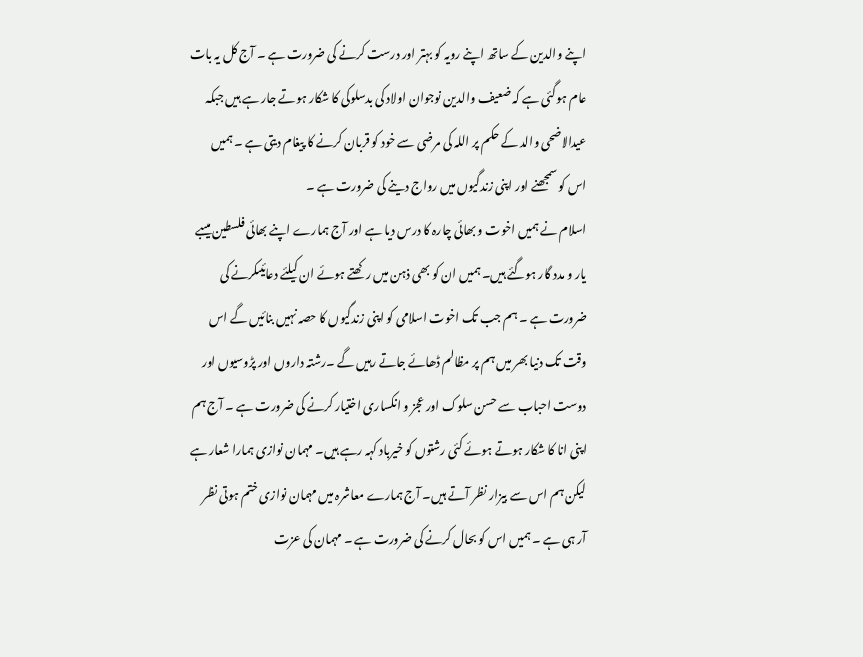اپنے والدین کے ساتھ اپنے رویہ کو بہتر اور درست کرنے کی ضرورت ہے ۔ آج کل یہ بات عام ہوگئی ہے کہ ضعیف والدین نوجوان اولاد کی بدسلوکی کا شکار ہوتے جار ہے ہیں جبکہ عیدالاضحی والد کے حکم پر اللہ کی مرضی سے خود کو قربان کرنے کا پیغام دیتی ہے ۔ ہمیں اس کو سمجھنے اور اپنی زندگیوں میں رواج دینے کی ضرورت ہے ۔
اسلام نے ہمیں اخوت و بھائی چارہ کا درس دیا ہے اور آج ہمارے اپنے بھائی فلسطین میںبے یار و مدد گار ہوگئے ہیں۔ ہمیں ان کو بھی ذہن میں رکھتے ہوئے ان کیلئے دعائیںکرنے کی ضرورت ہے ۔ ہم جب تک اخوت اسلامی کو اپنی زندگیوں کا حصہ نہیں بنائیں گے اس وقت تک دنیا بھر میں ہم پر مظالم ڈھائے جاتے رہیں گے ۔رشتہ داروں اور پڑوسیوں اور دوست احباب سے حسن سلوک اور عجز و انکساری اختیار کرنے کی ضرورت ہے ۔ آج ہم اپنی انا کا شکار ہوتے ہوئے کئی رشتوں کو خیرباد کہہ رہے ہیں۔ مہمان نوازی ہمارا شعار ہے لیکن ہم اس سے بیزار نظر آتے ہیں۔ آج ہمارے معاشرہ میں مہمان نوازی ختم ہوتی نظر آر ہی ہے ۔ ہمیں اس کو بحال کرنے کی ضرورت ہے ۔ مہمان کی عزت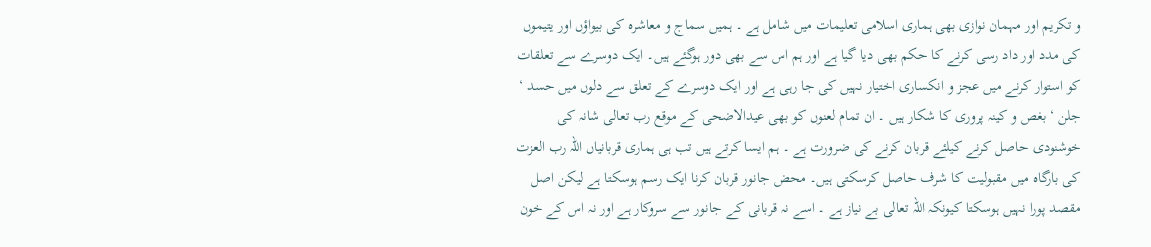و تکریم اور مہمان نوازی بھی ہماری اسلامی تعلیمات میں شامل ہے ۔ ہمیں سماج و معاشرہ کی بیواؤں اور یتیموں کی مدد اور داد رسی کرنے کا حکم بھی دیا گیا ہے اور ہم اس سے بھی دور ہوگئے ہیں۔ ایک دوسرے سے تعلقات کو استوار کرنے میں عجز و انکساری اختیار نہیں کی جا رہی ہے اور ایک دوسرے کے تعلق سے دلوں میں حسد ‘ جلن ‘ بغص و کینہ پروری کا شکار ہیں ۔ ان تمام لعنوں کو بھی عیدالاضحی کے موقع رب تعالی شانہ کی خوشنودی حاصل کرنے کیلئے قربان کرنے کی ضرورت ہے ۔ ہم ایسا کرتے ہیں تب ہی ہماری قربانیاں اللہ رب العزت کی بارگاہ میں مقبولیت کا شرف حاصل کرسکتی ہیں۔ محض جانور قربان کرنا ایک رسم ہوسکتا ہے لیکن اصل مقصد پورا نہیں ہوسکتا کیونکہ اللہ تعالی بے نیاز ہے ۔ اسے نہ قربانی کے جانور سے سروکار ہے اور نہ اس کے خون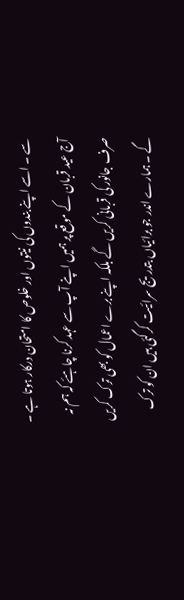سے ۔ اسے اپنے بندوں کی نیتوں اور خلوص کا امتحان درکار ہوتا ہے ۔
آج عید قربان کے موقع پر ہمیں اپنے آپ سے عہد کرنا چاہئے کہ ہم نہ صرف جانور کی قربانی کریں گے بلکہ اپنے برے اعمال کو بھی ترک کریں گے ۔ ہمارے اندر جو برائیاں بتدریج سرائیت کرگئی ہیں ان کو ترک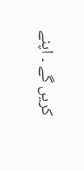کریں گے ۔ اپنے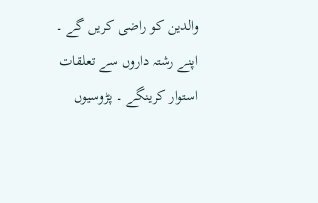والدین کو راضی کریں گے ۔ اپنے رشتہ داروں سے تعلقات استوار کرینگے ۔ پڑوسیوں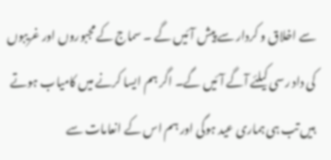سے اخلاق و کردار سے پیش آئیں گے ۔ سماج کے مجبوروں اور غریبوں کی داد رسی کیلئے آگے آئیں گے۔ اگر ہم ایسا کرنے میں کامیاب ہوتے ہیں تب ہی ہماری عید ہوگی اور ہم اس کے انعامات سے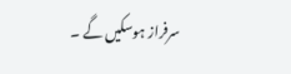سرفراز ہوسکیں گے ۔